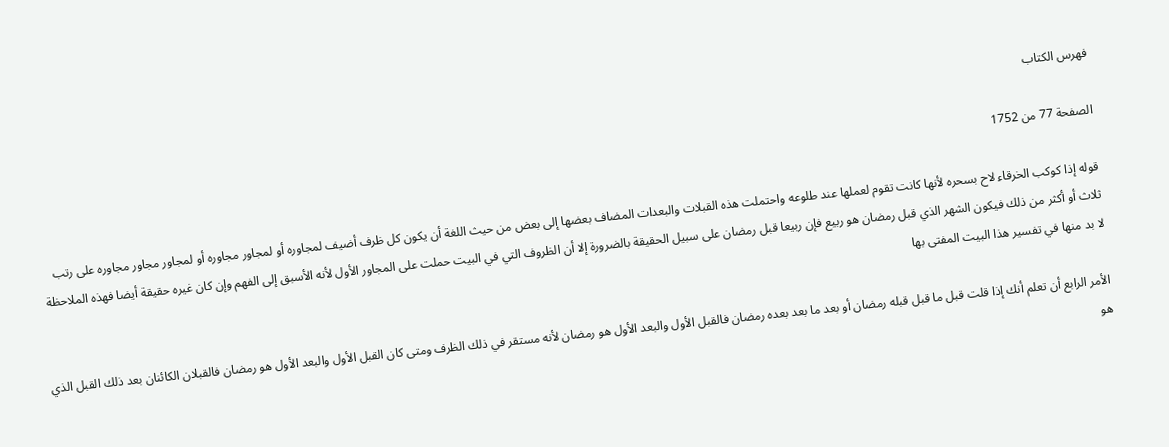فهرس الكتاب

الصفحة 77 من 1752

قوله إذا كوكب الخرقاء لاح بسحره لأنها كانت تقوم لعملها عند طلوعه واحتملت هذه القبلات والبعدات المضاف بعضها إلى بعض من حيث اللغة أن يكون كل ظرف أضيف لمجاوره أو لمجاور مجاوره أو لمجاور مجاور مجاوره على رتب ثلاث أو أكثر من ذلك فيكون الشهر الذي قبل رمضان هو ربيع فإن ربيعا قبل رمضان على سبيل الحقيقة بالضرورة إلا أن الظروف التي في البيت حملت على المجاور الأول لأنه الأسبق إلى الفهم وإن كان غيره حقيقة أيضا فهذه الملاحظة لا بد منها في تفسير هذا البيت المفتى بها

الأمر الرابع أن تعلم أنك إذا قلت قبل ما قبل قبله رمضان أو بعد ما بعد بعده رمضان فالقبل الأول والبعد الأول هو رمضان لأنه مستقر في ذلك الظرف ومتى كان القبل الأول والبعد الأول هو رمضان فالقبلان الكائنان بعد ذلك القبل الذي هو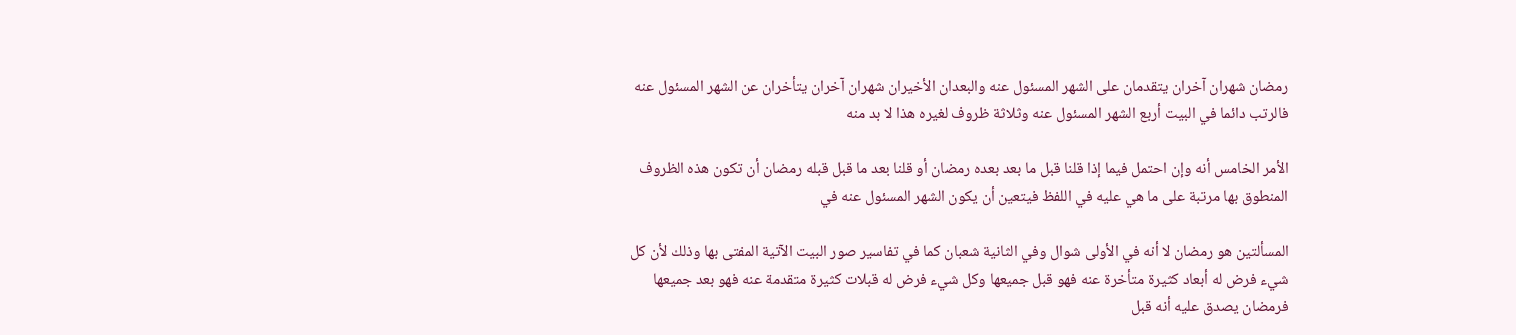رمضان شهران آخران يتقدمان على الشهر المسئول عنه والبعدان الأخيران شهران آخران يتأخران عن الشهر المسئول عنه فالرتب دائما في البيت أربع الشهر المسئول عنه وثلاثة ظروف لغيره هذا لا بد منه

الأمر الخامس أنه وإن احتمل فيما إذا قلنا قبل ما بعد بعده رمضان أو قلنا بعد ما قبل قبله رمضان أن تكون هذه الظروف المنطوق بها مرتبة على ما هي عليه في اللفظ فيتعين أن يكون الشهر المسئول عنه في

المسألتين هو رمضان لا أنه في الأولى شوال وفي الثانية شعبان كما في تفاسير صور البيت الآتية المفتى بها وذلك لأن كل شيء فرض له أبعاد كثيرة متأخرة عنه فهو قبل جميعها وكل شيء فرض له قبلات كثيرة متقدمة عنه فهو بعد جميعها فرمضان يصدق عليه أنه قبل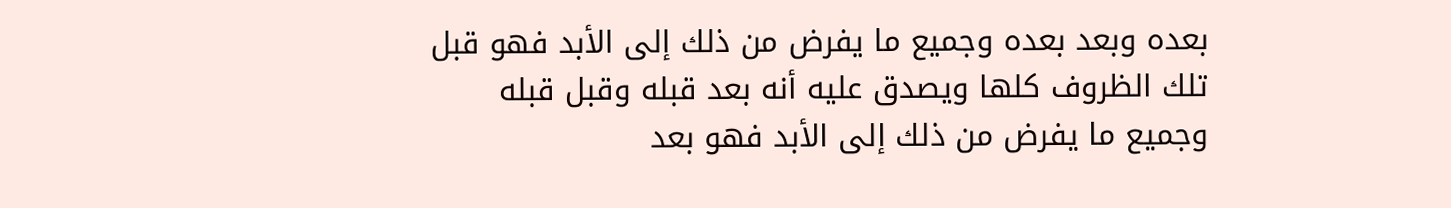بعده وبعد بعده وجميع ما يفرض من ذلك إلى الأبد فهو قبل تلك الظروف كلها ويصدق عليه أنه بعد قبله وقبل قبله وجميع ما يفرض من ذلك إلى الأبد فهو بعد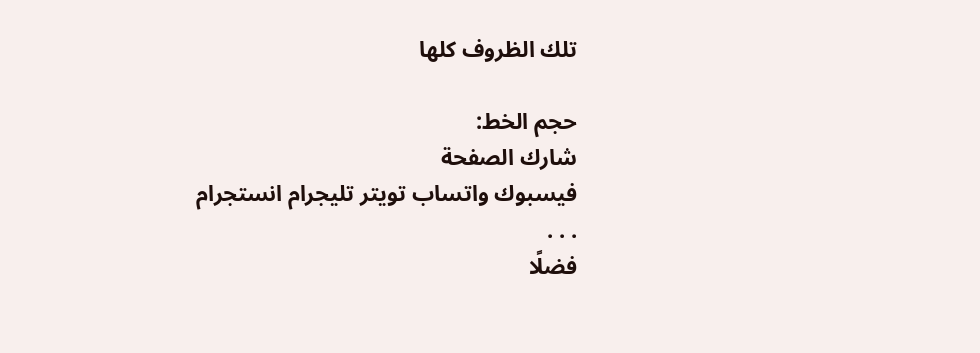تلك الظروف كلها

حجم الخط:
شارك الصفحة
فيسبوك واتساب تويتر تليجرام انستجرام
. . .
فضلًا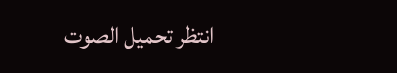انتظر تحميل الصوت